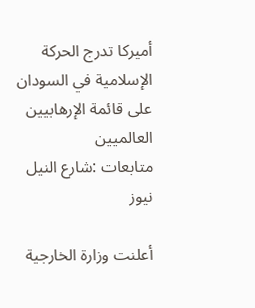أميركا تدرج الحركة الإسلامية في السودان على قائمة الإرهابيين العالميين
متابعات :شارع النيل نيوز

أعلنت وزارة الخارجية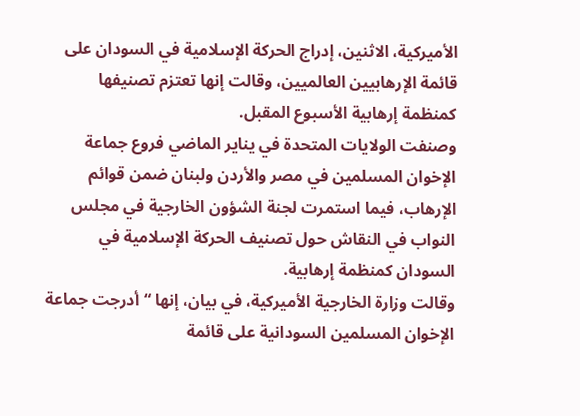الأميركية، الاثنين، إدراج الحركة الإسلامية في السودان على قائمة الإرهابيين العالميين، وقالت إنها تعتزم تصنيفها كمنظمة إرهابية الأسبوع المقبل.
وصنفت الولايات المتحدة في يناير الماضي فروع جماعة الإخوان المسلمين في مصر والأردن ولبنان ضمن قوائم الإرهاب، فيما استمرت لجنة الشؤون الخارجية في مجلس النواب في النقاش حول تصنيف الحركة الإسلامية في السودان كمنظمة إرهابية.
وقالت وزارة الخارجية الأميركية، في بيان، إنها “أدرجت جماعة الإخوان المسلمين السودانية على قائمة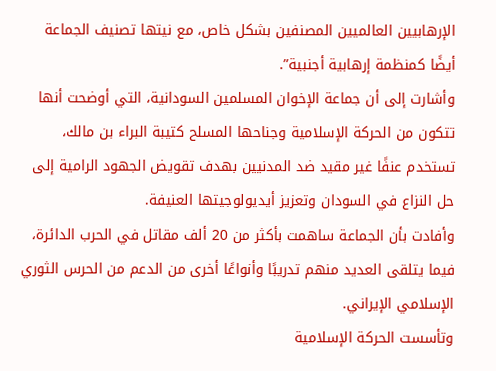الإرهابيين العالميين المصنفين بشكل خاص، مع نيتها تصنيف الجماعة أيضًا كمنظمة إرهابية أجنبية”.
وأشارت إلى أن جماعة الإخوان المسلمين السودانية، التي أوضحت أنها تتكون من الحركة الإسلامية وجناحها المسلح كتيبة البراء بن مالك، تستخدم عنفًا غير مقيد ضد المدنيين بهدف تقويض الجهود الرامية إلى حل النزاع في السودان وتعزيز أيديولوجيتها العنيفة.
وأفادت بأن الجماعة ساهمت بأكثر من 20 ألف مقاتل في الحرب الدائرة، فيما يتلقى العديد منهم تدريبًا وأنواعًا أخرى من الدعم من الحرس الثوري الإسلامي الإيراني.
وتأسست الحركة الإسلامية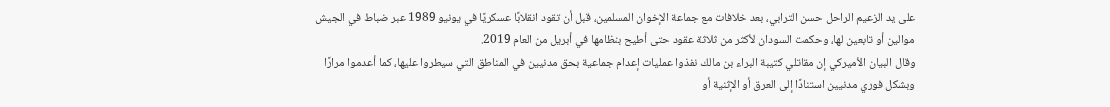على يد الزعيم الراحل حسن الترابي، بعد خلافات مع جماعة الإخوان المسلمين، قبل أن تقود انقلابًا عسكريًا في يونيو 1989 عبر ضباط في الجيش موالين أو تابعين لها، وحكمت السودان لأكثر من ثلاثة عقود حتى أطيح بنظامها في أبريل من العام 2019.
وقال البيان الأميركي إن مقاتلي كتيبة البراء بن مالك نفذوا عمليات إعدام جماعية بحق مدنيين في المناطق التي سيطروا عليها، كما أعدموا مرارًا وبشكل فوري مدنيين استنادًا إلى العرق أو الإثنية أو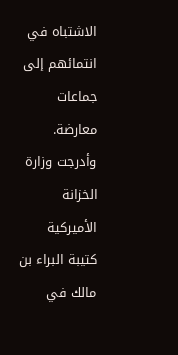الاشتباه في انتمائهم إلى جماعات معارضة. وأدرجت وزارة الخزانة الأميركية كتيبة البراء بن مالك في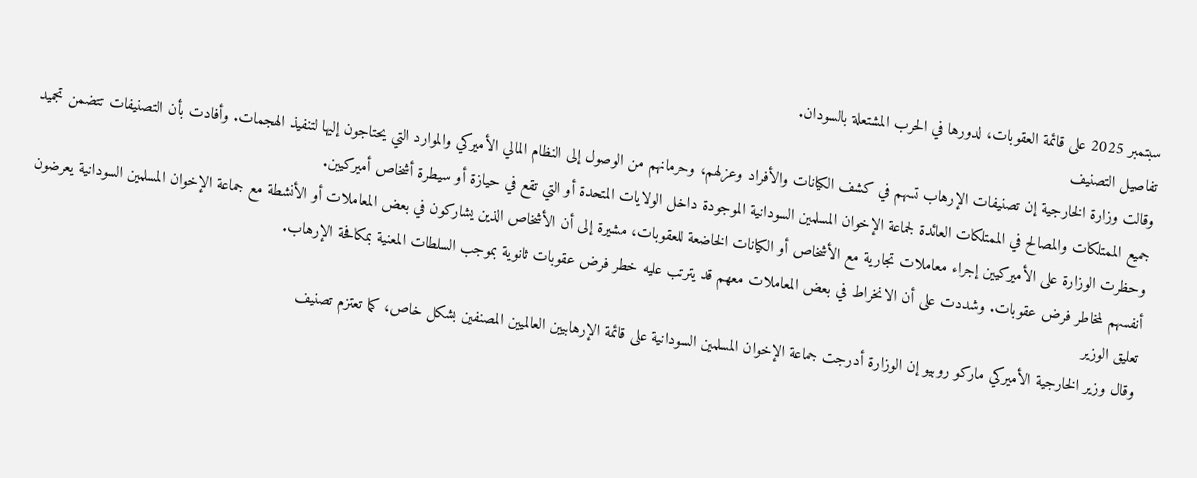سبتمبر 2025 على قائمة العقوبات، لدورها في الحرب المشتعلة بالسودان.
تفاصيل التصنيف
وقالت وزارة الخارجية إن تصنيفات الإرهاب تسهم في كشف الكيانات والأفراد وعزلهم، وحرمانهم من الوصول إلى النظام المالي الأميركي والموارد التي يحتاجون إليها لتنفيذ الهجمات. وأفادت بأن التصنيفات تتضمن تجميد جميع الممتلكات والمصالح في الممتلكات العائدة لجماعة الإخوان المسلمين السودانية الموجودة داخل الولايات المتحدة أو التي تقع في حيازة أو سيطرة أشخاص أميركيين.
وحظرت الوزارة على الأميركيين إجراء معاملات تجارية مع الأشخاص أو الكيانات الخاضعة للعقوبات، مشيرة إلى أن الأشخاص الذين يشاركون في بعض المعاملات أو الأنشطة مع جماعة الإخوان المسلمين السودانية يعرضون أنفسهم لمخاطر فرض عقوبات. وشددت على أن الانخراط في بعض المعاملات معهم قد يترتب عليه خطر فرض عقوبات ثانوية بموجب السلطات المعنية بمكافحة الإرهاب.
تعليق الوزير
وقال وزير الخارجية الأميركي ماركو روبيو إن الوزارة أدرجت جماعة الإخوان المسلمين السودانية على قائمة الإرهابيين العالميين المصنفين بشكل خاص، كما تعتزم تصنيف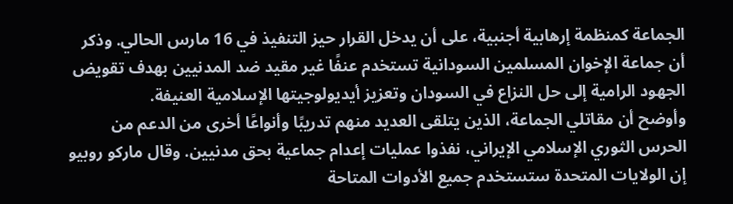الجماعة كمنظمة إرهابية أجنبية، على أن يدخل القرار حيز التنفيذ في 16 مارس الحالي. وذكر أن جماعة الإخوان المسلمين السودانية تستخدم عنفًا غير مقيد ضد المدنيين بهدف تقويض الجهود الرامية إلى حل النزاع في السودان وتعزيز أيديولوجيتها الإسلامية العنيفة.
وأوضح أن مقاتلي الجماعة، الذين يتلقى العديد منهم تدريبًا وأنواعًا أخرى من الدعم من الحرس الثوري الإسلامي الإيراني، نفذوا عمليات إعدام جماعية بحق مدنيين. وقال ماركو روبيو إن الولايات المتحدة ستستخدم جميع الأدوات المتاحة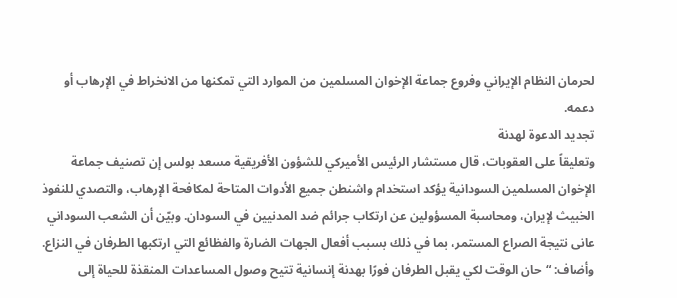لحرمان النظام الإيراني وفروع جماعة الإخوان المسلمين من الموارد التي تمكنها من الانخراط في الإرهاب أو دعمه.
تجديد الدعوة لهدنة
وتعليقاً على العقوبات، قال مستشار الرئيس الأميركي للشؤون الأفريقية مسعد بولس إن تصنيف جماعة الإخوان المسلمين السودانية يؤكد استخدام واشنطن جميع الأدوات المتاحة لمكافحة الإرهاب، والتصدي للنفوذ الخبيث لإيران، ومحاسبة المسؤولين عن ارتكاب جرائم ضد المدنيين في السودان. وبيّن أن الشعب السوداني عانى نتيجة الصراع المستمر، بما في ذلك بسبب أفعال الجهات الضارة والفظائع التي ارتكبها الطرفان في النزاع.
وأضاف: “حان الوقت لكي يقبل الطرفان فورًا بهدنة إنسانية تتيح وصول المساعدات المنقذة للحياة إلى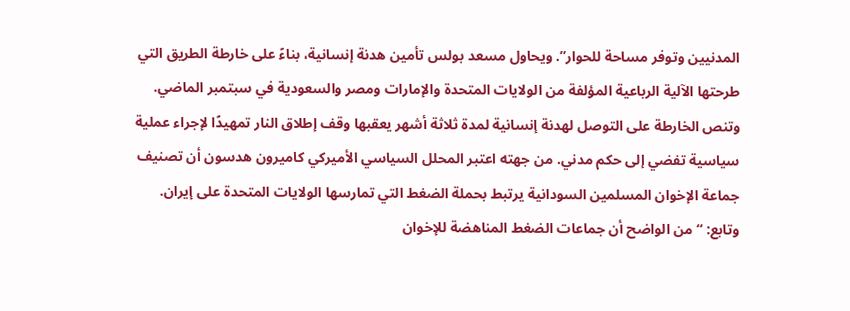المدنيين وتوفر مساحة للحوار”. ويحاول مسعد بولس تأمين هدنة إنسانية، بناءً على خارطة الطريق التي طرحتها الآلية الرباعية المؤلفة من الولايات المتحدة والإمارات ومصر والسعودية في سبتمبر الماضي.
وتنص الخارطة على التوصل لهدنة إنسانية لمدة ثلاثة أشهر يعقبها وقف إطلاق النار تمهيدًا لإجراء عملية سياسية تفضي إلى حكم مدني. من جهته اعتبر المحلل السياسي الأميركي كاميرون هدسون أن تصنيف جماعة الإخوان المسلمين السودانية يرتبط بحملة الضغط التي تمارسها الولايات المتحدة على إيران.
وتابع: “من الواضح أن جماعات الضغط المناهضة للإخوان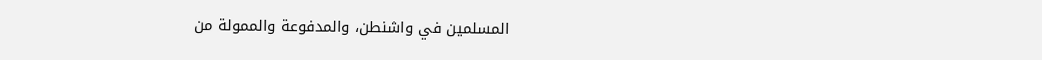المسلمين في واشنطن، والمدفوعة والممولة من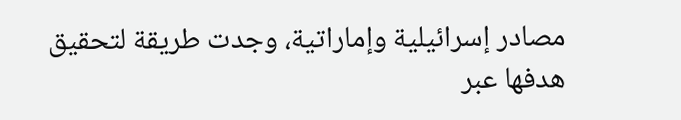مصادر إسرائيلية وإماراتية، وجدت طريقة لتحقيق هدفها عبر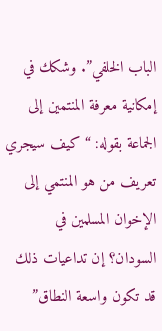الباب الخلفي”. وشكك في إمكانية معرفة المنتمين إلى الجماعة بقوله: “كيف سيجري تعريف من هو المنتمي إلى الإخوان المسلمين في السودان؟ إن تداعيات ذلك قد تكون واسعة النطاق”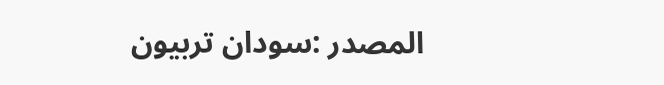المصدر :سودان تربيون